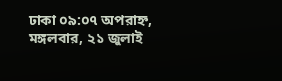ঢাকা ০৯:০৭ অপরাহ্ন, মঙ্গলবার, ২১ জুলাই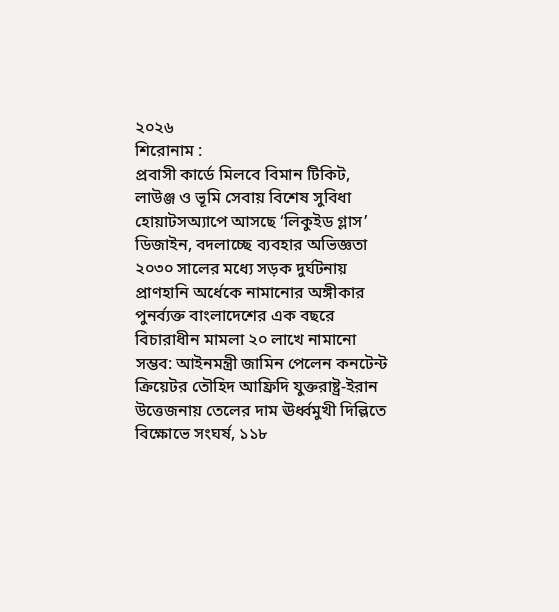২০২৬
শিরোনাম :
প্রবাসী কার্ডে মিলবে বিমান টিকিট, লাউঞ্জ ও ভূমি সেবায় বিশেষ সুবিধা হোয়াটসঅ্যাপে আসছে ‘লিকুইড গ্লাস’ ডিজাইন, বদলাচ্ছে ব্যবহার অভিজ্ঞতা ২০৩০ সালের মধ্যে সড়ক দুর্ঘটনায় প্রাণহানি অর্ধেকে নামানোর অঙ্গীকার পুনর্ব্যক্ত বাংলাদেশের এক বছরে বিচারাধীন মামলা ২০ লাখে নামানো সম্ভব: আইনমন্ত্রী জামিন পেলেন কনটেন্ট ক্রিয়েটর তৌহিদ আফ্রিদি যুক্তরাষ্ট্র-ইরান উত্তেজনায় তেলের দাম ঊর্ধ্বমুখী দিল্লিতে বিক্ষোভে সংঘর্ষ, ১১৮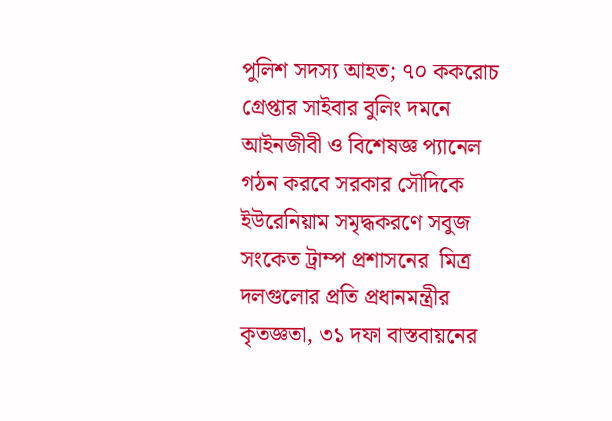পুলিশ সদস্য আহত; ৭০ ককরোচ গ্রেপ্তার সাইবার বুলিং দমনে আইনজীবী ও বিশেষজ্ঞ প্যানেল গঠন করবে সরকার সৌদিকে ইউরেনিয়াম সমৃদ্ধকরণে সবুজ সংকেত ট্রাম্প প্রশাসনের  মিত্র দলগুলোর প্রতি প্রধানমন্ত্রীর কৃতজ্ঞতা, ৩১ দফা বাস্তবায়নের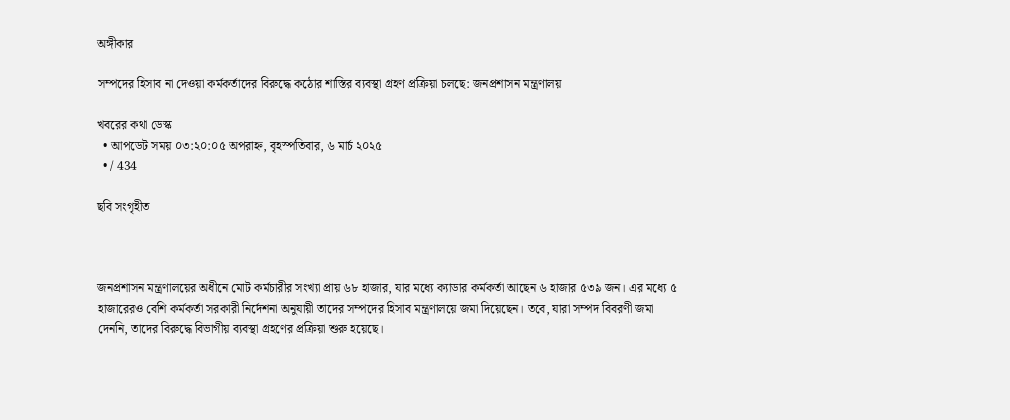অঙ্গীকার

সম্পদের হিসাব না দেওয়া কর্মকর্তাদের বিরুদ্ধে কঠোর শাস্তির ব্যবস্থা গ্রহণ প্রক্রিয়া চলছে: জনপ্রশাসন মন্ত্রণালয়

খবরের কথা ডেস্ক
  • আপডেট সময় ০৩:২০:০৫ অপরাহ্ন, বৃহস্পতিবার, ৬ মার্চ ২০২৫
  • / 434

ছবি সংগৃহীত



জনপ্রশাসন মন্ত্রণালয়ের অধীনে মোট কর্মচারীর সংখ্যা প্রায় ৬৮ হাজার, যার মধ্যে ক্যাডার কর্মকর্তা আছেন ৬ হাজার ৫৩৯ জন। এর মধ্যে ৫ হাজারেরও বেশি কর্মকর্তা সরকারী নির্দেশনা অনুযায়ী তাদের সম্পদের হিসাব মন্ত্রণালয়ে জমা দিয়েছেন। তবে, যারা সম্পদ বিবরণী জমা দেননি, তাদের বিরুদ্ধে বিভাগীয় ব্যবস্থা গ্রহণের প্রক্রিয়া শুরু হয়েছে।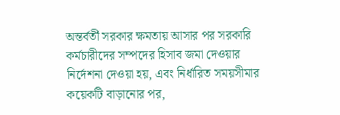অন্তর্বর্তী সরকার ক্ষমতায় আসার পর সরকারি কর্মচারীদের সম্পদের হিসাব জমা দেওয়ার নির্দেশনা দেওয়া হয়, এবং নির্ধারিত সময়সীমার কয়েকটি বাড়ানোর পর,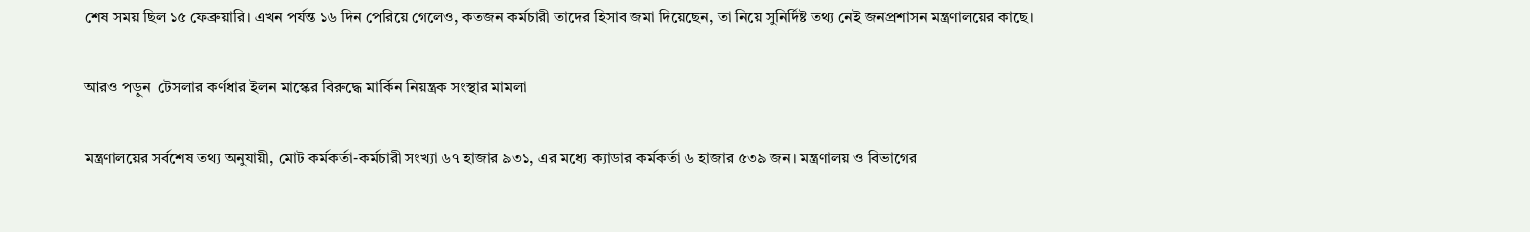শেষ সময় ছিল ১৫ ফেব্রুয়ারি। এখন পর্যন্ত ১৬ দিন পেরিয়ে গেলেও, কতজন কর্মচারী তাদের হিসাব জমা দিয়েছেন, তা নিয়ে সুনির্দিষ্ট তথ্য নেই জনপ্রশাসন মন্ত্রণালয়ের কাছে।

আরও পড়ুন  টেসলার কর্ণধার ইলন মাস্কের বিরুদ্ধে মার্কিন নিয়ন্ত্রক সংস্থার মামলা

মন্ত্রণালয়ের সর্বশেষ তথ্য অনুযায়ী, মোট কর্মকর্তা-কর্মচারী সংখ্যা ৬৭ হাজার ৯৩১, এর মধ্যে ক্যাডার কর্মকর্তা ৬ হাজার ৫৩৯ জন। মন্ত্রণালয় ও বিভাগের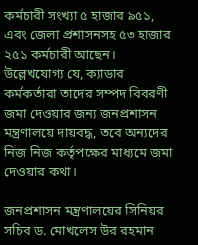কর্মচারী সংখ্যা ৫ হাজার ৯৫১, এবং জেলা প্রশাসনসহ ৫৩ হাজার ২৫১ কর্মচারী আছেন। উল্লেখযোগ্য যে, ক্যাডার কর্মকর্তারা তাদের সম্পদ বিবরণী জমা দেওয়ার জন্য জনপ্রশাসন মন্ত্রণালয়ে দায়বদ্ধ, তবে অন্যদের নিজ নিজ কর্তৃপক্ষের মাধ্যমে জমা দেওয়ার কথা।

জনপ্রশাসন মন্ত্রণালয়ের সিনিয়র সচিব ড. মোখলেস উর রহমান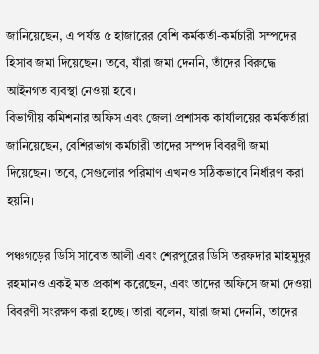জানিয়েছেন, এ পর্যন্ত ৫ হাজারের বেশি কর্মকর্তা-কর্মচারী সম্পদের হিসাব জমা দিয়েছেন। তবে, যাঁরা জমা দেননি, তাঁদের বিরুদ্ধে আইনগত ব্যবস্থা নেওয়া হবে।
বিভাগীয় কমিশনার অফিস এবং জেলা প্রশাসক কার্যালয়ের কর্মকর্তারা জানিয়েছেন, বেশিরভাগ কর্মচারী তাদের সম্পদ বিবরণী জমা দিয়েছেন। তবে, সেগুলোর পরিমাণ এখনও সঠিকভাবে নির্ধারণ করা হয়নি।

পঞ্চগড়ের ডিসি সাবেত আলী এবং শেরপুরের ডিসি তরফদার মাহমুদুর রহমানও একই মত প্রকাশ করেছেন, এবং তাদের অফিসে জমা দেওয়া বিবরণী সংরক্ষণ করা হচ্ছে। তারা বলেন, যারা জমা দেননি, তাদের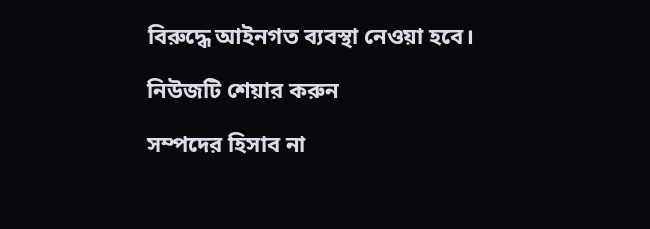বিরুদ্ধে আইনগত ব্যবস্থা নেওয়া হবে।

নিউজটি শেয়ার করুন

সম্পদের হিসাব না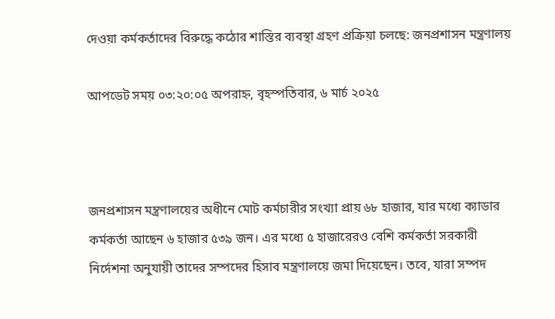দেওয়া কর্মকর্তাদের বিরুদ্ধে কঠোর শাস্তির ব্যবস্থা গ্রহণ প্রক্রিয়া চলছে: জনপ্রশাসন মন্ত্রণালয়

আপডেট সময় ০৩:২০:০৫ অপরাহ্ন, বৃহস্পতিবার, ৬ মার্চ ২০২৫



জনপ্রশাসন মন্ত্রণালয়ের অধীনে মোট কর্মচারীর সংখ্যা প্রায় ৬৮ হাজার, যার মধ্যে ক্যাডার কর্মকর্তা আছেন ৬ হাজার ৫৩৯ জন। এর মধ্যে ৫ হাজারেরও বেশি কর্মকর্তা সরকারী নির্দেশনা অনুযায়ী তাদের সম্পদের হিসাব মন্ত্রণালয়ে জমা দিয়েছেন। তবে, যারা সম্পদ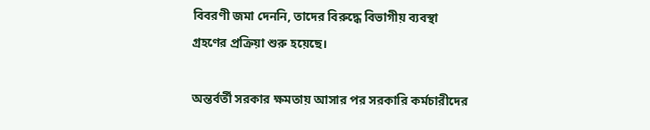বিবরণী জমা দেননি, তাদের বিরুদ্ধে বিভাগীয় ব্যবস্থা গ্রহণের প্রক্রিয়া শুরু হয়েছে।

অন্তর্বর্তী সরকার ক্ষমতায় আসার পর সরকারি কর্মচারীদের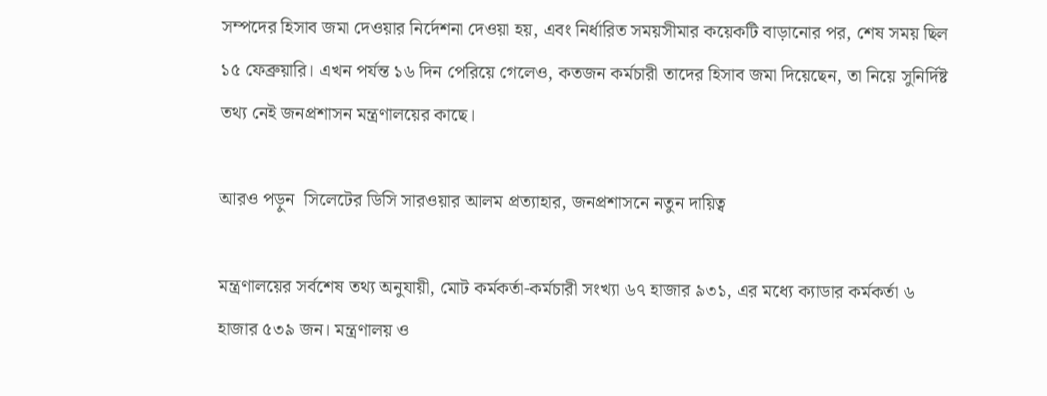সম্পদের হিসাব জমা দেওয়ার নির্দেশনা দেওয়া হয়, এবং নির্ধারিত সময়সীমার কয়েকটি বাড়ানোর পর, শেষ সময় ছিল ১৫ ফেব্রুয়ারি। এখন পর্যন্ত ১৬ দিন পেরিয়ে গেলেও, কতজন কর্মচারী তাদের হিসাব জমা দিয়েছেন, তা নিয়ে সুনির্দিষ্ট তথ্য নেই জনপ্রশাসন মন্ত্রণালয়ের কাছে।

আরও পড়ুন  সিলেটের ডিসি সারওয়ার আলম প্রত্যাহার, জনপ্রশাসনে নতুন দায়িত্ব

মন্ত্রণালয়ের সর্বশেষ তথ্য অনুযায়ী, মোট কর্মকর্তা-কর্মচারী সংখ্যা ৬৭ হাজার ৯৩১, এর মধ্যে ক্যাডার কর্মকর্তা ৬ হাজার ৫৩৯ জন। মন্ত্রণালয় ও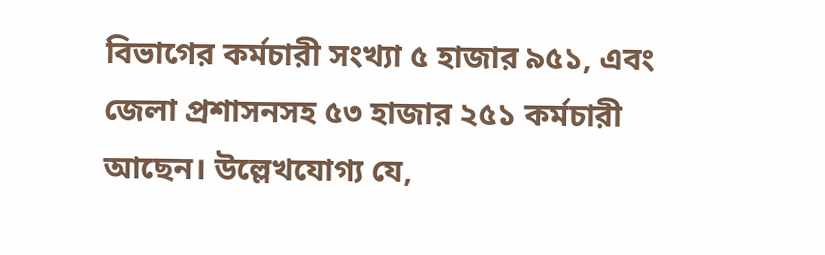বিভাগের কর্মচারী সংখ্যা ৫ হাজার ৯৫১, এবং জেলা প্রশাসনসহ ৫৩ হাজার ২৫১ কর্মচারী আছেন। উল্লেখযোগ্য যে,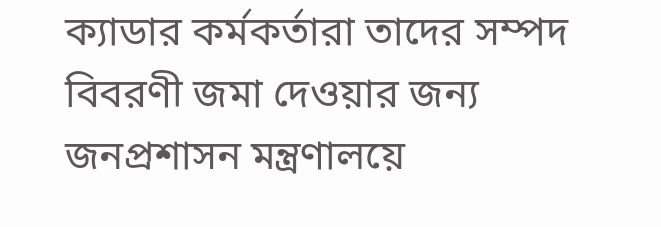ক্যাডার কর্মকর্তারা তাদের সম্পদ বিবরণী জমা দেওয়ার জন্য জনপ্রশাসন মন্ত্রণালয়ে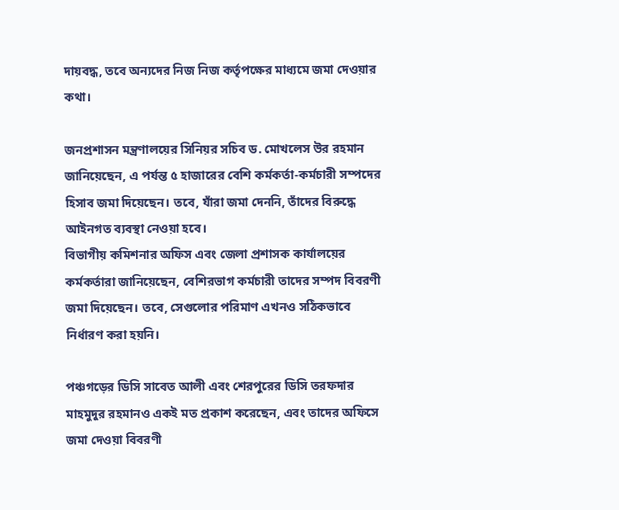দায়বদ্ধ, তবে অন্যদের নিজ নিজ কর্তৃপক্ষের মাধ্যমে জমা দেওয়ার কথা।

জনপ্রশাসন মন্ত্রণালয়ের সিনিয়র সচিব ড. মোখলেস উর রহমান জানিয়েছেন, এ পর্যন্ত ৫ হাজারের বেশি কর্মকর্তা-কর্মচারী সম্পদের হিসাব জমা দিয়েছেন। তবে, যাঁরা জমা দেননি, তাঁদের বিরুদ্ধে আইনগত ব্যবস্থা নেওয়া হবে।
বিভাগীয় কমিশনার অফিস এবং জেলা প্রশাসক কার্যালয়ের কর্মকর্তারা জানিয়েছেন, বেশিরভাগ কর্মচারী তাদের সম্পদ বিবরণী জমা দিয়েছেন। তবে, সেগুলোর পরিমাণ এখনও সঠিকভাবে নির্ধারণ করা হয়নি।

পঞ্চগড়ের ডিসি সাবেত আলী এবং শেরপুরের ডিসি তরফদার মাহমুদুর রহমানও একই মত প্রকাশ করেছেন, এবং তাদের অফিসে জমা দেওয়া বিবরণী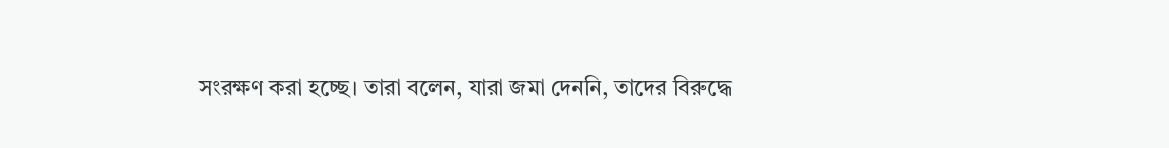সংরক্ষণ করা হচ্ছে। তারা বলেন, যারা জমা দেননি, তাদের বিরুদ্ধে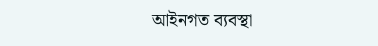আইনগত ব্যবস্থা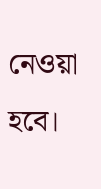নেওয়া হবে।